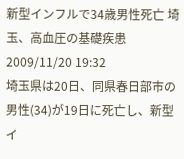新型インフルで34歳男性死亡 埼玉、高血圧の基礎疾患 2009/11/20 19:32
埼玉県は20日、同県春日部市の男性(34)が19日に死亡し、新型イ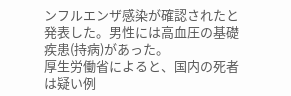ンフルエンザ感染が確認されたと発表した。男性には高血圧の基礎疾患(持病)があった。
厚生労働省によると、国内の死者は疑い例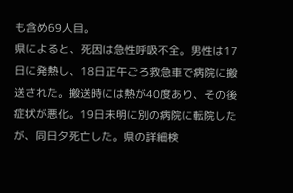も含め69人目。
県によると、死因は急性呼吸不全。男性は17日に発熱し、18日正午ごろ救急車で病院に搬送された。搬送時には熱が40度あり、その後症状が悪化。19日未明に別の病院に転院したが、同日夕死亡した。県の詳細検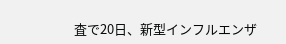査で20日、新型インフルエンザ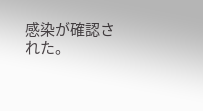感染が確認された。